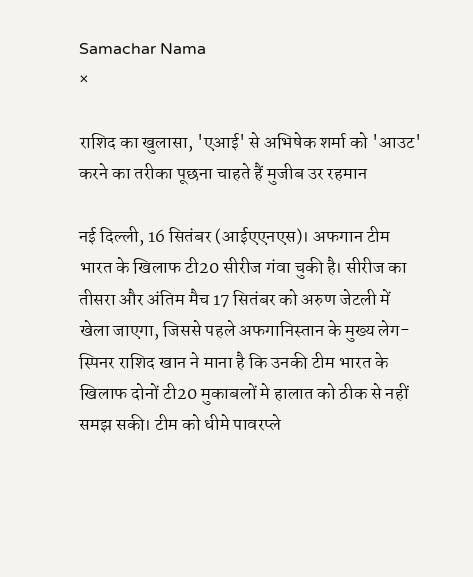Samachar Nama
×

राशिद का खुलासा, 'एआई' से अभिषेक शर्मा को 'आउट' करने का तरीका पूछना चाहते हैं मुजीब उर रहमान

नई दिल्ली, 16 सितंबर (आईएएनएस)। अफगान टीम भारत के खिलाफ टी20 सीरीज गंवा चुकी है। सीरीज का तीसरा और अंतिम मैच 17 सितंबर को अरुण जेटली में खेला जाएगा, जिससे पहले अफगानिस्तान के मुख्य लेग-स्पिनर राशिद खान ने माना है कि उनकी टीम भारत के खिलाफ दोनों टी20 मुकाबलों मे हालात को ठीक से नहीं समझ सकी। टीम को धीमे पावरप्ले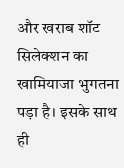और खराब शॉट सिलेक्शन का खामियाजा भुगतना पड़ा है। इसके साथ ही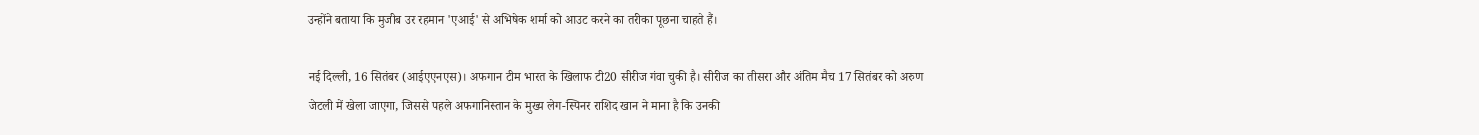उन्होंने बताया कि मुजीब उर रहमान 'एआई' से अभिषेक शर्मा को आउट करने का तरीका पूछना चाहते हैं।

नई दिल्ली, 16 सितंबर (आईएएनएस)। अफगान टीम भारत के खिलाफ टी20 सीरीज गंवा चुकी है। सीरीज का तीसरा और अंतिम मैच 17 सितंबर को अरुण जेटली में खेला जाएगा, जिससे पहले अफगानिस्तान के मुख्य लेग-स्पिनर राशिद खान ने माना है कि उनकी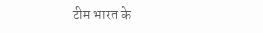टीम भारत के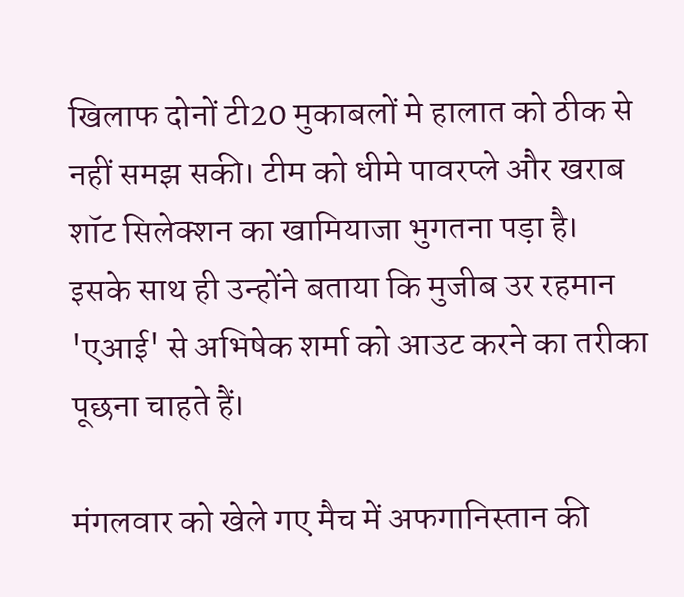खिलाफ दोनों टी20 मुकाबलों मे हालात को ठीक से नहीं समझ सकी। टीम को धीमे पावरप्ले और खराब शॉट सिलेक्शन का खामियाजा भुगतना पड़ा है। इसके साथ ही उन्होंने बताया कि मुजीब उर रहमान 'एआई' से अभिषेक शर्मा को आउट करने का तरीका पूछना चाहते हैं।

मंगलवार को खेले गए मैच में अफगानिस्तान की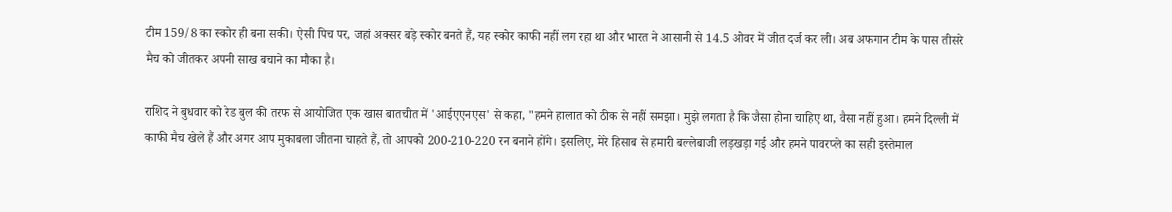टीम 159/8 का स्कोर ही बना सकी। ऐसी पिच पर, जहां अक्सर बड़े स्कोर बनते हैं, यह स्कोर काफी नहीं लग रहा था और भारत ने आसानी से 14.5 ओवर में जीत दर्ज कर ली। अब अफगान टीम के पास तीसरे मैच को जीतकर अपनी साख बचाने का मौका है।

राशिद ने बुधवार को रेड बुल की तरफ से आयोजित एक खास बातचीत में 'आईएएनएस' से कहा, "हमने हालात को ठीक से नहीं समझा। मुझे लगता है कि जैसा होना चाहिए था, वैसा नहीं हुआ। हमने दिल्ली में काफी मैच खेले हैं और अगर आप मुकाबला जीतना चाहते हैं, तो आपको 200-210-220 रन बनाने होंगे। इसलिए, मेरे हिसाब से हमारी बल्लेबाजी लड़खड़ा गई और हमने पावरप्ले का सही इस्तेमाल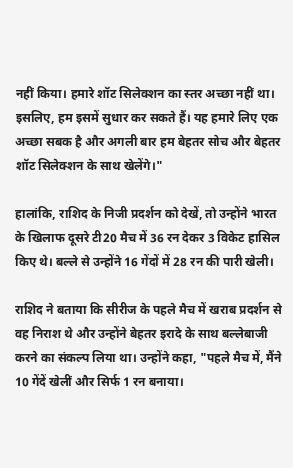नहीं किया। हमारे शॉट सिलेक्शन का स्तर अच्छा नहीं था। इसलिए, हम इसमें सुधार कर सकते हैं। यह हमारे लिए एक अच्छा सबक है और अगली बार हम बेहतर सोच और बेहतर शॉट सिलेक्शन के साथ खेलेंगे।"

हालांकि, राशिद के निजी प्रदर्शन को देखें, तो उन्होंने भारत के खिलाफ दूसरे टी20 मैच में 36 रन देकर 3 विकेट हासिल किए थे। बल्ले से उन्होंने 16 गेंदों में 28 रन की पारी खेली।

राशिद ने बताया कि सीरीज के पहले मैच में खराब प्रदर्शन से वह निराश थे और उन्होंने बेहतर इरादे के साथ बल्लेबाजी करने का संकल्प लिया था। उन्होंने कहा, "पहले मैच में, मैंने 10 गेंदें खेलीं और सिर्फ 1 रन बनाया।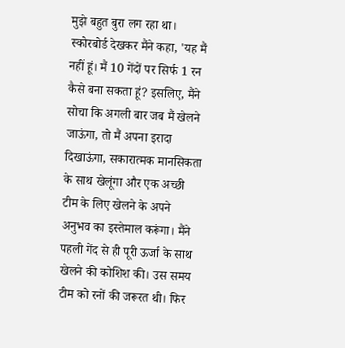मुझे बहुत बुरा लग रहा था। स्कोरबोर्ड देखकर मैंने कहा, 'यह मैं नहीं हूं। मैं 10 गेंदों पर सिर्फ 1 रन कैसे बना सकता हूं? इसलिए, मैंने सोचा कि अगली बार जब मैं खेलने जाऊंगा, तो मैं अपना इरादा दिखाऊंगा, सकारात्मक मानसिकता के साथ खेलूंगा और एक अच्छी टीम के लिए खेलने के अपने अनुभव का इस्तेमाल करूंगा। मैंने पहली गेंद से ही पूरी ऊर्जा के साथ खेलने की कोशिश की। उस समय टीम को रनों की जरूरत थी। फिर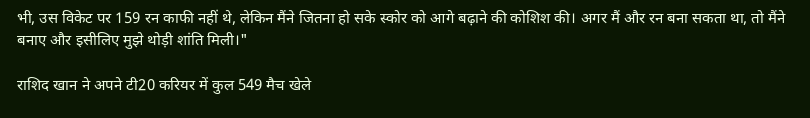भी, उस विकेट पर 159 रन काफी नहीं थे, लेकिन मैंने जितना हो सके स्कोर को आगे बढ़ाने की कोशिश की। अगर मैं और रन बना सकता था, तो मैंने बनाए और इसीलिए मुझे थोड़ी शांति मिली।"

राशिद खान ने अपने टी20 करियर में कुल 549 मैच खेले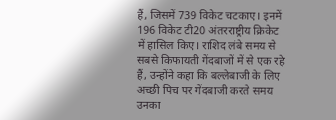हैं, जिसमें 739 विकेट चटकाए। इनमें 196 विकेट टी20 अंतरराष्ट्रीय क्रिकेट में हासिल किए। राशिद लंबे समय से सबसे किफायती गेंदबाजों में से एक रहे हैं, उन्होंने कहा कि बल्लेबाजी के लिए अच्छी पिच पर गेंदबाजी करते समय उनका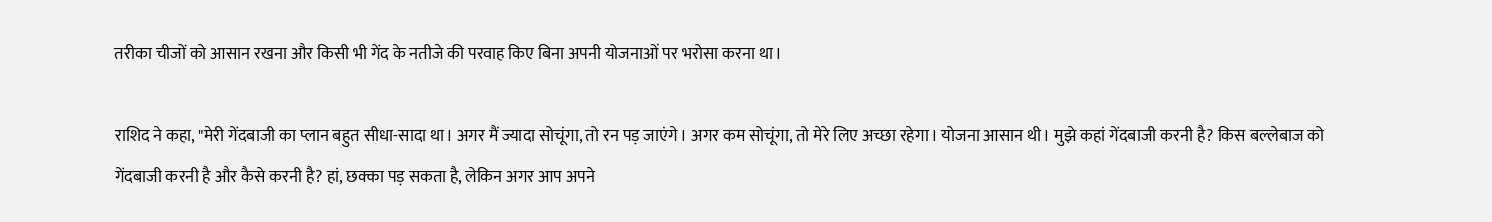तरीका चीजों को आसान रखना और किसी भी गेंद के नतीजे की परवाह किए बिना अपनी योजनाओं पर भरोसा करना था।

राशिद ने कहा, "मेरी गेंदबाजी का प्लान बहुत सीधा-सादा था। अगर मैं ज्यादा सोचूंगा, तो रन पड़ जाएंगे। अगर कम सोचूंगा, तो मेरे लिए अच्छा रहेगा। योजना आसान थी। मुझे कहां गेंदबाजी करनी है? किस बल्लेबाज को गेंदबाजी करनी है और कैसे करनी है? हां, छक्का पड़ सकता है, लेकिन अगर आप अपने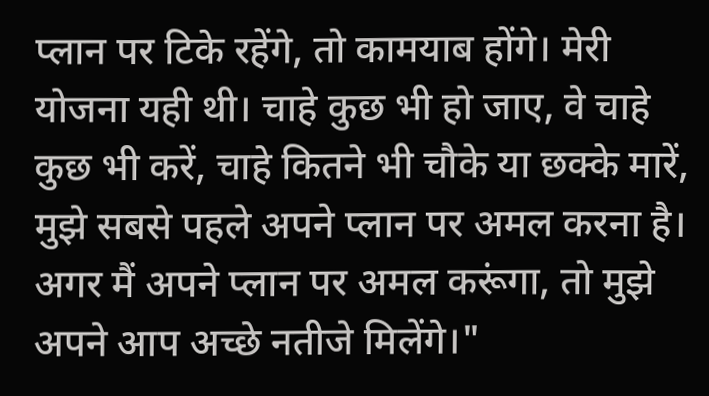प्लान पर टिके रहेंगे, तो कामयाब होंगे। मेरी योजना यही थी। चाहे कुछ भी हो जाए, वे चाहे कुछ भी करें, चाहे कितने भी चौके या छक्के मारें, मुझे सबसे पहले अपने प्लान पर अमल करना है। अगर मैं अपने प्लान पर अमल करूंगा, तो मुझे अपने आप अच्छे नतीजे मिलेंगे।"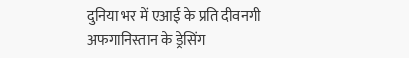दुनिया भर में एआई के प्रति दीवनगी अफगानिस्तान के ड्रेसिंग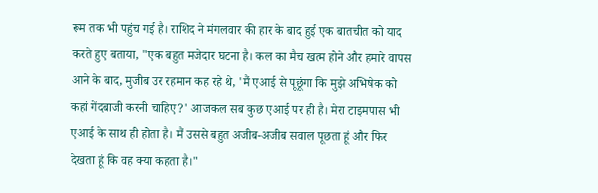रूम तक भी पहुंच गई है। राशिद ने मंगलवार की हार के बाद हुई एक बातचीत को याद करते हुए बताया, "एक बहुत मजेदार घटना है। कल का मैच खत्म होने और हमारे वापस आने के बाद, मुजीब उर रहमान कह रहे थे, 'मैं एआई से पूछूंगा कि मुझे अभिषेक को कहां गेंदबाजी करनी चाहिए?' आजकल सब कुछ एआई पर ही है। मेरा टाइमपास भी एआई के साथ ही होता है। मैं उससे बहुत अजीब-अजीब सवाल पूछता हूं और फिर देखता हूं कि वह क्या कहता है।"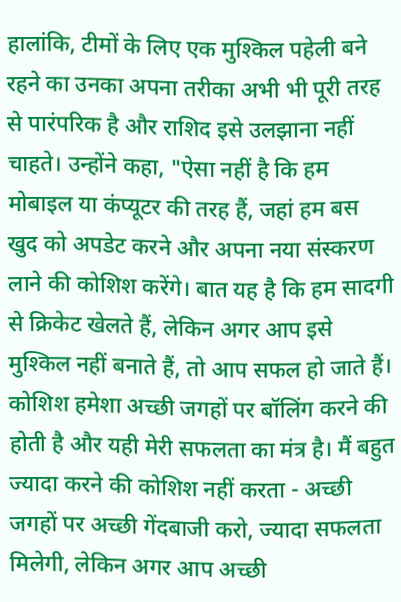हालांकि, टीमों के लिए एक मुश्किल पहेली बने रहने का उनका अपना तरीका अभी भी पूरी तरह से पारंपरिक है और राशिद इसे उलझाना नहीं चाहते। उन्होंने कहा, "ऐसा नहीं है कि हम मोबाइल या कंप्यूटर की तरह हैं, जहां हम बस खुद को अपडेट करने और अपना नया संस्करण लाने की कोशिश करेंगे। बात यह है कि हम सादगी से क्रिकेट खेलते हैं, लेकिन अगर आप इसे मुश्किल नहीं बनाते हैं, तो आप सफल हो जाते हैं। कोशिश हमेशा अच्छी जगहों पर बॉलिंग करने की होती है और यही मेरी सफलता का मंत्र है। मैं बहुत ज्यादा करने की कोशिश नहीं करता - अच्छी जगहों पर अच्छी गेंदबाजी करो, ज्यादा सफलता मिलेगी, लेकिन अगर आप अच्छी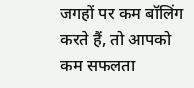जगहों पर कम बॉलिंग करते हैं, तो आपको कम सफलता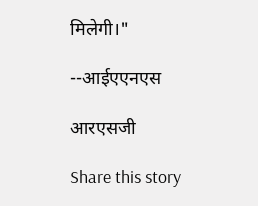मिलेगी।"

--आईएएनएस

आरएसजी

Share this story